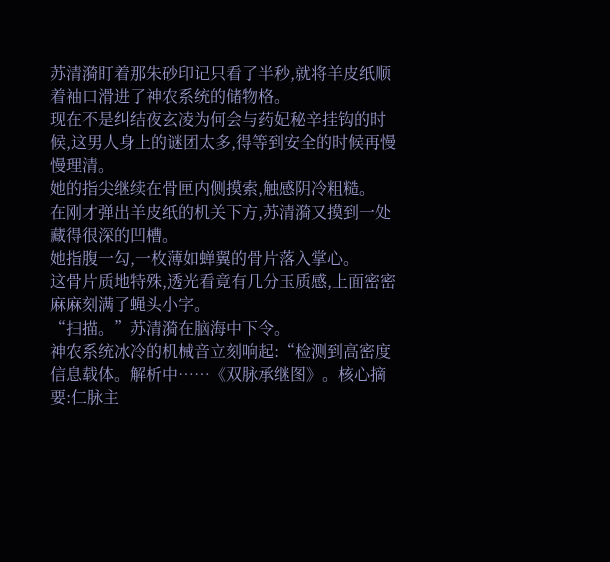苏清漪盯着那朱砂印记只看了半秒,就将羊皮纸顺着袖口滑进了神农系统的储物格。
现在不是纠结夜玄凌为何会与药妃秘辛挂钩的时候,这男人身上的谜团太多,得等到安全的时候再慢慢理清。
她的指尖继续在骨匣内侧摸索,触感阴冷粗糙。
在刚才弹出羊皮纸的机关下方,苏清漪又摸到一处藏得很深的凹槽。
她指腹一勾,一枚薄如蝉翼的骨片落入掌心。
这骨片质地特殊,透光看竟有几分玉质感,上面密密麻麻刻满了蝇头小字。
“扫描。”苏清漪在脑海中下令。
神农系统冰冷的机械音立刻响起:“检测到高密度信息载体。解析中……《双脉承继图》。核心摘要:仁脉主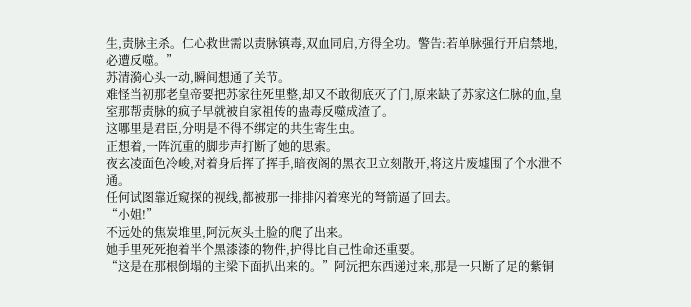生,责脉主杀。仁心救世需以责脉镇毒,双血同启,方得全功。警告:若单脉强行开启禁地,必遭反噬。”
苏清漪心头一动,瞬间想通了关节。
难怪当初那老皇帝要把苏家往死里整,却又不敢彻底灭了门,原来缺了苏家这仁脉的血,皇室那帮责脉的疯子早就被自家祖传的蛊毒反噬成渣了。
这哪里是君臣,分明是不得不绑定的共生寄生虫。
正想着,一阵沉重的脚步声打断了她的思索。
夜玄凌面色冷峻,对着身后挥了挥手,暗夜阁的黑衣卫立刻散开,将这片废墟围了个水泄不通。
任何试图靠近窥探的视线,都被那一排排闪着寒光的弩箭逼了回去。
“小姐!”
不远处的焦炭堆里,阿沅灰头土脸的爬了出来。
她手里死死抱着半个黑漆漆的物件,护得比自己性命还重要。
“这是在那根倒塌的主梁下面扒出来的。”阿沅把东西递过来,那是一只断了足的紫铜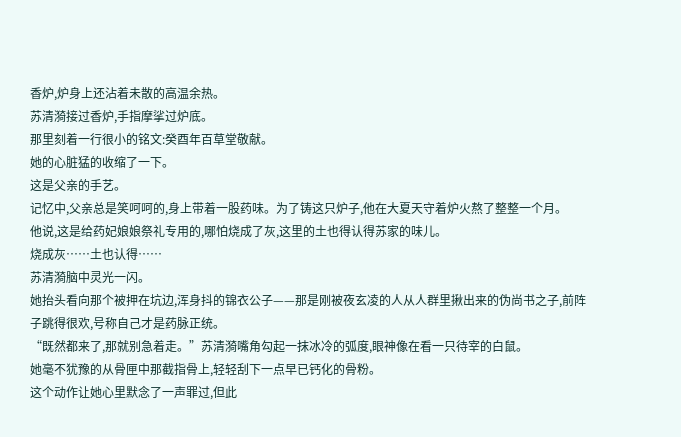香炉,炉身上还沾着未散的高温余热。
苏清漪接过香炉,手指摩挲过炉底。
那里刻着一行很小的铭文:癸酉年百草堂敬献。
她的心脏猛的收缩了一下。
这是父亲的手艺。
记忆中,父亲总是笑呵呵的,身上带着一股药味。为了铸这只炉子,他在大夏天守着炉火熬了整整一个月。
他说,这是给药妃娘娘祭礼专用的,哪怕烧成了灰,这里的土也得认得苏家的味儿。
烧成灰……土也认得……
苏清漪脑中灵光一闪。
她抬头看向那个被押在坑边,浑身抖的锦衣公子——那是刚被夜玄凌的人从人群里揪出来的伪尚书之子,前阵子跳得很欢,号称自己才是药脉正统。
“既然都来了,那就别急着走。”苏清漪嘴角勾起一抹冰冷的弧度,眼神像在看一只待宰的白鼠。
她毫不犹豫的从骨匣中那截指骨上,轻轻刮下一点早已钙化的骨粉。
这个动作让她心里默念了一声罪过,但此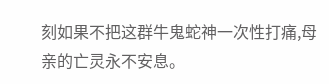刻如果不把这群牛鬼蛇神一次性打痛,母亲的亡灵永不安息。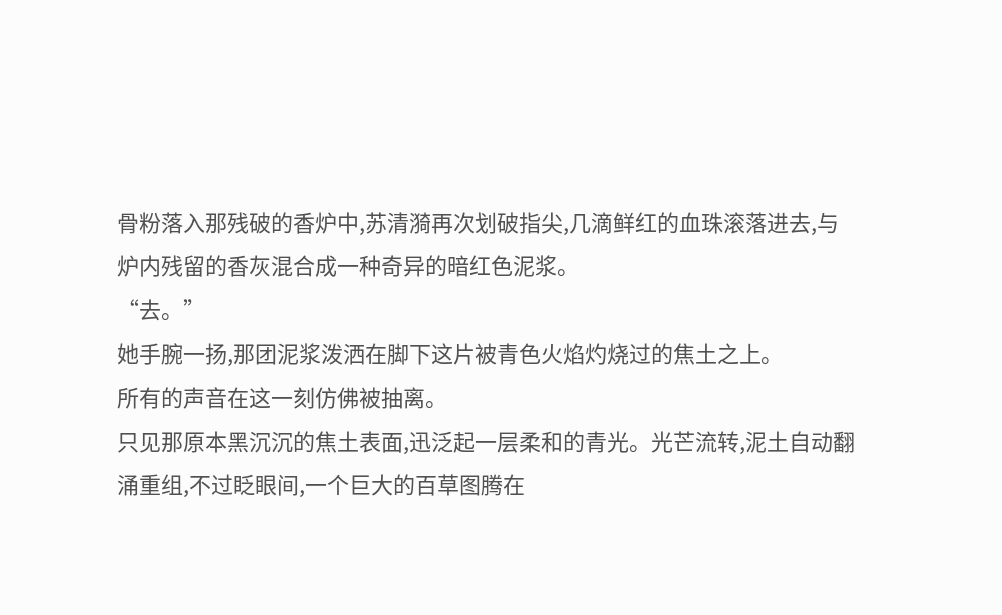骨粉落入那残破的香炉中,苏清漪再次划破指尖,几滴鲜红的血珠滚落进去,与炉内残留的香灰混合成一种奇异的暗红色泥浆。
“去。”
她手腕一扬,那团泥浆泼洒在脚下这片被青色火焰灼烧过的焦土之上。
所有的声音在这一刻仿佛被抽离。
只见那原本黑沉沉的焦土表面,迅泛起一层柔和的青光。光芒流转,泥土自动翻涌重组,不过眨眼间,一个巨大的百草图腾在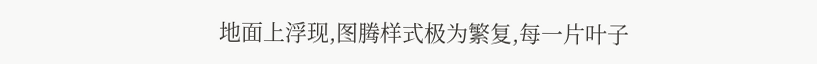地面上浮现,图腾样式极为繁复,每一片叶子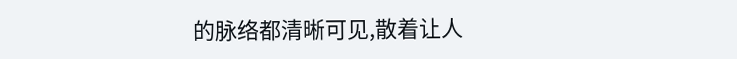的脉络都清晰可见,散着让人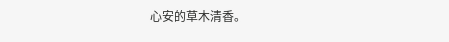心安的草木清香。